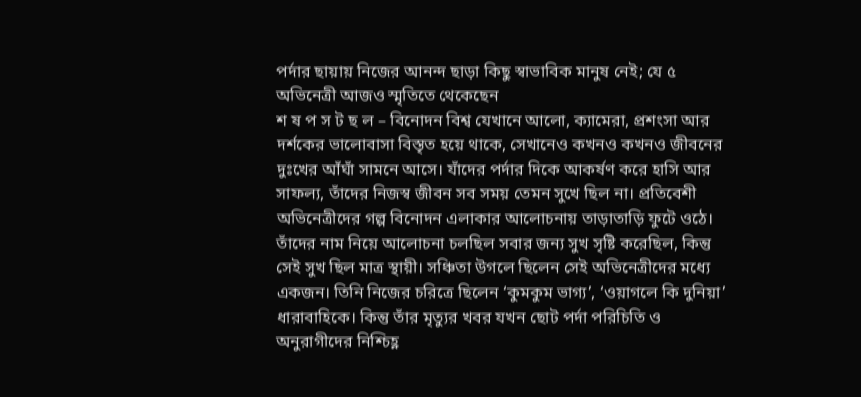পর্দার ছায়ায় নিজের আনন্দ ছাড়া কিছু স্বাভাবিক মানুষ নেই; যে ৫ অভিনেত্রী আজও স্মৃতিতে থেকেছেন
শ ষ প স ট ছ ল – বিনোদন বিশ্ব যেখানে আলো, ক্যামেরা, প্রশংসা আর দর্শকের ভালোবাসা বিস্তৃত হয়ে থাকে, সেখানেও কখনও কখনও জীবনের দুঃখের আঁঘাঁ সামনে আসে। যাঁদের পর্দার দিকে আকর্ষণ করে হাসি আর সাফল্য, তাঁদের নিজস্ব জীবন সব সময় তেমন সুখে ছিল না। প্রতিবেশী অভিনেত্রীদের গল্প বিনোদন এলাকার আলোচনায় তাড়াতাড়ি ফুটে ওঠে।
তাঁদের নাম নিয়ে আলোচনা চলছিল সবার জন্য সুখ সৃষ্টি করেছিল, কিন্তু সেই সুখ ছিল মাত্র স্থায়ী। সঞ্চিতা উগলে ছিলেন সেই অভিনেত্রীদের মধ্যে একজন। তিনি নিজের চরিত্রে ছিলেন ‘কুমকুম ভাগ্য’, ‘ওয়াগলে কি দুনিয়া’ ধারাবাহিকে। কিন্তু তাঁর মৃত্যুর খবর যখন ছোট পর্দা পরিচিতি ও অনুরাগীদের নিশ্চিহ্ণ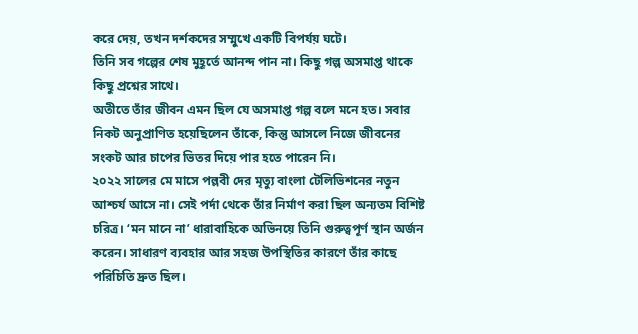করে দেয়, তখন দর্শকদের সম্মুখে একটি বিপর্যয় ঘটে।
তিনি সব গল্পের শেষ মুহূর্তে আনন্দ পান না। কিছু গল্প অসমাপ্ত থাকে কিছু প্রশ্নের সাথে।
অতীতে তাঁর জীবন এমন ছিল যে অসমাপ্ত গল্প বলে মনে হত। সবার নিকট অনুপ্রাণিত হয়েছিলেন তাঁকে, কিন্তু আসলে নিজে জীবনের সংকট আর চাপের ভিতর দিয়ে পার হতে পারেন নি।
২০২২ সালের মে মাসে পল্লবী দের মৃত্যু বাংলা টেলিভিশনের নতুন আশ্চর্য আসে না। সেই পর্দা থেকে তাঁর নির্মাণ করা ছিল অন্যতম বিশিষ্ট চরিত্র। ‘মন মানে না’ ধারাবাহিকে অভিনয়ে তিনি গুরুত্বপূর্ণ স্থান অর্জন করেন। সাধারণ ব্যবহার আর সহজ উপস্থিতির কারণে তাঁর কাছে পরিচিতি দ্রুত ছিল।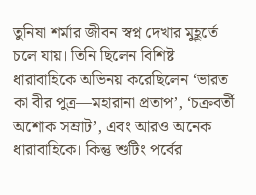তুনিষা শর্মার জীবন স্বপ্ন দেখার মুহূর্তে চলে যায়। তিনি ছিলেন বিশিষ্ট ধারাবাহিকে অভিনয় করেছিলেন ‘ভারত কা বীর পুত্র—মহারানা প্রতাপ’, ‘চক্রবর্তী অশোক সম্রাট’, এবং আরও অনেক ধারাবাহিকে। কিন্তু শুটিং পর্বের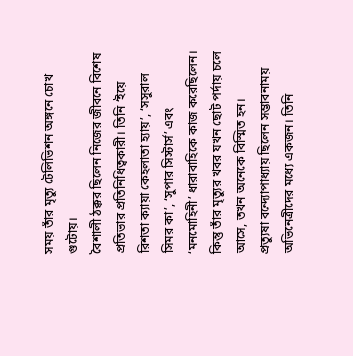সময় তাঁর মৃত্যু টেলিভিশন অঙ্গনে চোখ গুটোয়।
বৈশালী ঠক্কর ছিলেন নিজের জীবনে বিশেষ প্রতিভার প্রতিনিধিত্বকারী। তিনি ‘ইয়ে রিশতা ক্যায়া কেহলাতা হ্যায়’, ‘সসুরাল সিমর কা’, ‘সুপার সিস্টার্স’ এবং ‘মনমোহিনী’ ধারাবাহিকে কাজ করেছিলেন। কিন্তু তাঁর মৃত্যুর খবর যখন ছোট পর্দায় চলে আসে, তখন অনেকে বিস্মিত হন।
প্রত্যুষা বন্দ্যোপাধ্যায় ছিলেন সম্ভাবনাময় অভিনেত্রীদের মধ্যে একজন। তিনি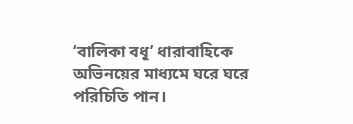‘বালিকা বধূ’ ধারাবাহিকে অভিনয়ের মাধ্যমে ঘরে ঘরে পরিচিতি পান।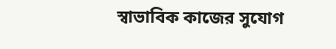স্বাভাবিক কাজের সুযোগ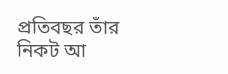প্রতিবছর তাঁর নিকট আ